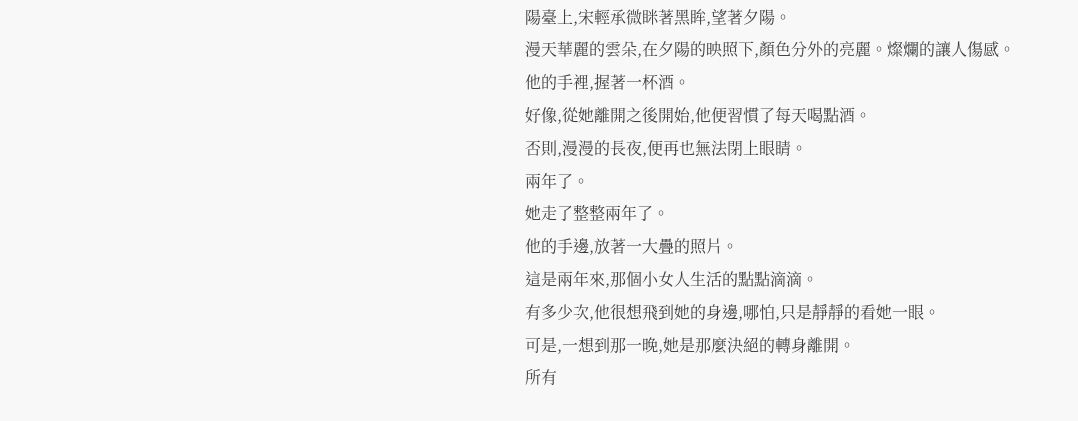陽臺上,宋輕承微眯著黑眸,望著夕陽。
漫天華麗的雲朵,在夕陽的映照下,顏色分外的亮麗。燦爛的讓人傷感。
他的手裡,握著一杯酒。
好像,從她離開之後開始,他便習慣了每天喝點酒。
否則,漫漫的長夜,便再也無法閉上眼睛。
兩年了。
她走了整整兩年了。
他的手邊,放著一大疊的照片。
這是兩年來,那個小女人生活的點點滴滴。
有多少次,他很想飛到她的身邊,哪怕,只是靜靜的看她一眼。
可是,一想到那一晚,她是那麼決絕的轉身離開。
所有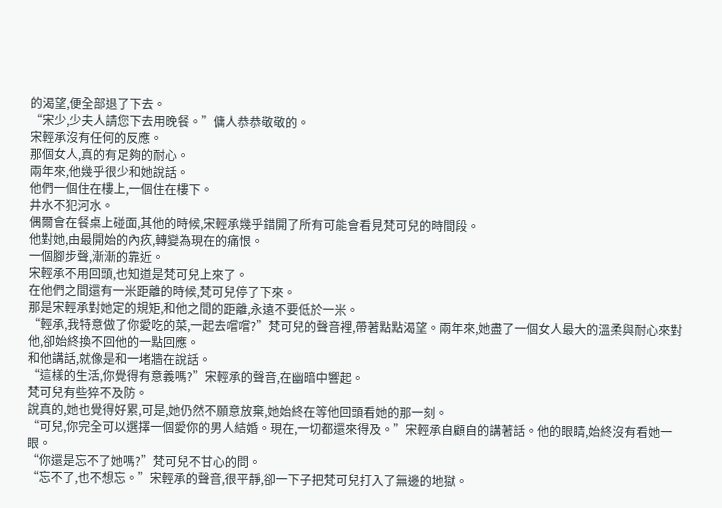的渴望,便全部退了下去。
“宋少,少夫人請您下去用晚餐。”傭人恭恭敬敬的。
宋輕承沒有任何的反應。
那個女人,真的有足夠的耐心。
兩年來,他幾乎很少和她說話。
他們一個住在樓上,一個住在樓下。
井水不犯河水。
偶爾會在餐桌上碰面,其他的時候,宋輕承幾乎錯開了所有可能會看見梵可兒的時間段。
他對她,由最開始的內疚,轉變為現在的痛恨。
一個腳步聲,漸漸的靠近。
宋輕承不用回頭,也知道是梵可兒上來了。
在他們之間還有一米距離的時候,梵可兒停了下來。
那是宋輕承對她定的規矩,和他之間的距離,永遠不要低於一米。
“輕承,我特意做了你愛吃的菜,一起去嚐嚐?”梵可兒的聲音裡,帶著點點渴望。兩年來,她盡了一個女人最大的溫柔與耐心來對他,卻始終換不回他的一點回應。
和他講話,就像是和一堵牆在說話。
“這樣的生活,你覺得有意義嗎?”宋輕承的聲音,在幽暗中響起。
梵可兒有些猝不及防。
說真的,她也覺得好累,可是,她仍然不願意放棄,她始終在等他回頭看她的那一刻。
“可兒,你完全可以選擇一個愛你的男人結婚。現在,一切都還來得及。”宋輕承自顧自的講著話。他的眼睛,始終沒有看她一眼。
“你還是忘不了她嗎?”梵可兒不甘心的問。
“忘不了,也不想忘。”宋輕承的聲音,很平靜,卻一下子把梵可兒打入了無邊的地獄。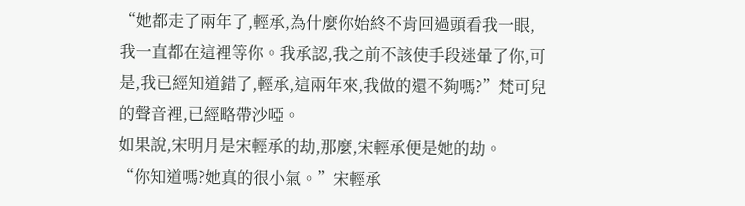“她都走了兩年了,輕承,為什麼你始終不肯回過頭看我一眼,我一直都在這裡等你。我承認,我之前不該使手段迷暈了你,可是,我已經知道錯了,輕承,這兩年來,我做的還不夠嗎?”梵可兒的聲音裡,已經略帶沙啞。
如果說,宋明月是宋輕承的劫,那麼,宋輕承便是她的劫。
“你知道嗎?她真的很小氣。”宋輕承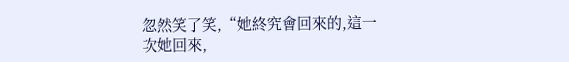忽然笑了笑,“她終究會回來的,這一次她回來,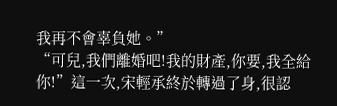我再不會辜負她。”
“可兒,我們離婚吧!我的財產,你要,我全給你!”這一次,宋輕承終於轉過了身,很認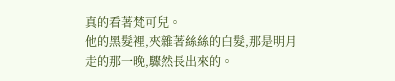真的看著梵可兒。
他的黑髮裡,夾雜著絲絲的白髮,那是明月走的那一晚,驟然長出來的。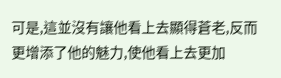可是,這並沒有讓他看上去顯得蒼老,反而更增添了他的魅力,使他看上去更加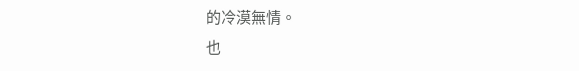的冷漠無情。
也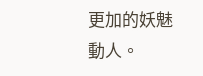更加的妖魅動人。